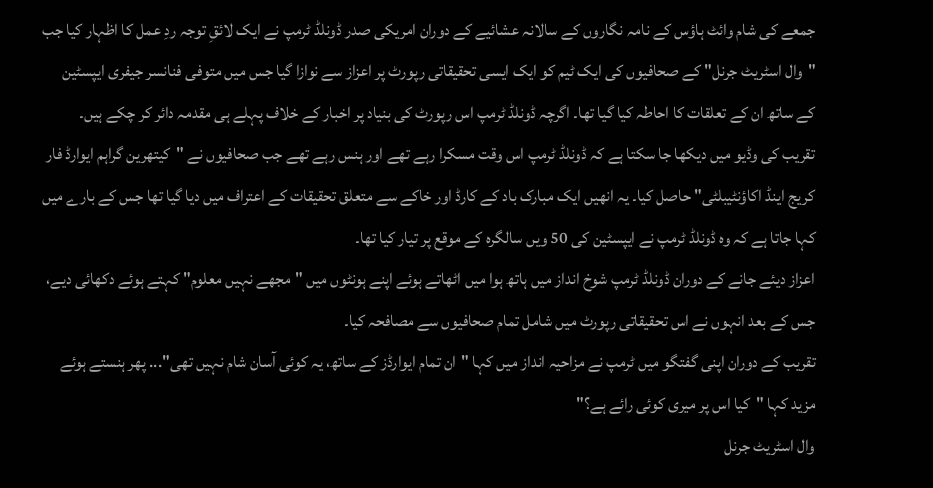جمعے کی شام وائٹ ہاؤس کے نامہ نگاروں کے سالانہ عشائیے کے دوران امریکی صدر ڈونلڈ ٹرمپ نے ایک لائقِ توجہ ردِ عمل کا اظہار کیا جب "وال اسٹریٹ جرنل" کے صحافیوں کی ایک ٹیم کو ایک ایسی تحقیقاتی رپورٹ پر اعزاز سے نوازا گیا جس میں متوفی فنانسر جیفری ایپسٹین کے ساتھ ان کے تعلقات کا احاطہ کیا گیا تھا۔ اگرچہ ڈونلڈ ٹرمپ اس رپورٹ کی بنیاد پر اخبار کے خلاف پہلے ہی مقدمہ دائر کر چکے ہیں۔
تقریب کی وڈیو میں دیکھا جا سکتا ہے کہ ڈونلڈ ٹرمپ اس وقت مسکرا رہے تھے اور ہنس رہے تھے جب صحافیوں نے "کیتھرین گراہم ایوارڈ فار کریج اینڈ اکاؤنٹیبلٹی" حاصل کیا۔ یہ انھیں ایک مبارک باد کے کارڈ اور خاکے سے متعلق تحقیقات کے اعتراف میں دیا گیا تھا جس کے بارے میں کہا جاتا ہے کہ وہ ڈونلڈ ٹرمپ نے ایپسٹین کی 50 ویں سالگرہ کے موقع پر تیار کیا تھا۔
اعزاز دیئے جانے کے دوران ڈونلڈ ٹرمپ شوخ انداز میں ہاتھ ہوا میں اٹھاتے ہوئے اپنے ہونٹوں میں "مجھے نہیں معلوم" کہتے ہوئے دکھائی دیے، جس کے بعد انہوں نے اس تحقیقاتی رپورٹ میں شامل تمام صحافیوں سے مصافحہ کیا۔
تقریب کے دوران اپنی گفتگو میں ٹرمپ نے مزاحیہ انداز میں کہا "ان تمام ایوارڈز کے ساتھ، یہ کوئی آسان شام نہیں تھی"... پھر ہنستے ہوئے مزید کہا "کیا اس پر میری کوئی رائے ہے؟"
وال اسٹریٹ جرنل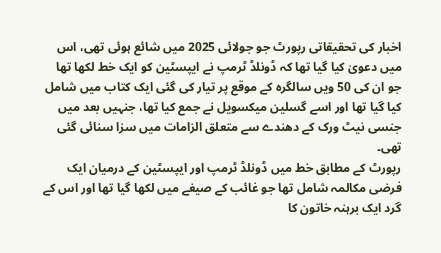اخبار کی تحقیقاتی رپورٹ جو جولائی 2025 میں شائع ہوئی تھی، اس میں دعویٰ کیا گیا تھا کہ ڈونلڈ ٹرمپ نے ایپسٹین کو ایک خط لکھا تھا جو ان کی 50 ویں سالگرہ کے موقع پر تیار کی گئی ایک کتاب میں شامل کیا گیا تھا اور اسے گسلین میکسویل نے جمع کیا تھا، جنہیں بعد میں جنسی نیٹ ورک کے دھندے سے متعلق الزامات میں سزا سنائی گئی تھی۔
رپورٹ کے مطابق خط میں ڈونلڈ ٹرمپ اور ایپسٹین کے درمیان ایک فرضی مکالمہ شامل تھا جو غائب کے صیغے میں لکھا گیا تھا اور اس کے گرد ایک برہنہ خاتون کا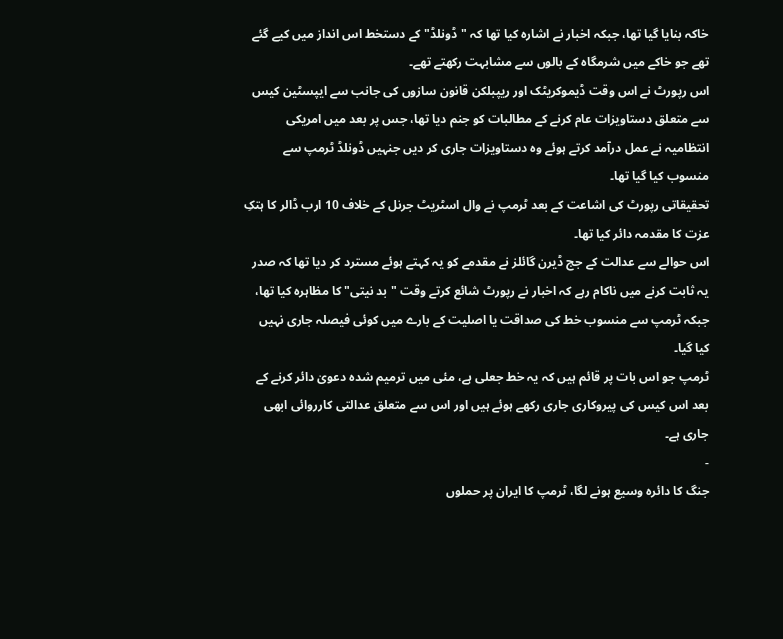خاکہ بنایا گیا تھا، جبکہ اخبار نے اشارہ کیا تھا کہ "ڈونلڈ" کے دستخط اس انداز میں کیے گئے تھے جو خاکے میں شرمگاہ کے بالوں سے مشابہت رکھتے تھے۔
اس رپورٹ نے اس وقت ڈیموکریٹک اور ریپبلکن قانون سازوں کی جانب سے ایپسٹین کیس سے متعلق دستاویزات عام کرنے کے مطالبات کو جنم دیا تھا، جس پر بعد میں امریکی انتظامیہ نے عمل درآمد کرتے ہوئے وہ دستاویزات جاری کر دیں جنہیں ڈونلڈ ٹرمپ سے منسوب کیا گیا تھا۔
تحقیقاتی رپورٹ کی اشاعت کے بعد ٹرمپ نے وال اسٹریٹ جرنل کے خلاف 10 ارب ڈالر کا ہتکِ عزت کا مقدمہ دائر کیا تھا۔
اس حوالے سے عدالت کے جج ڈیرن گائلز نے مقدمے کو یہ کہتے ہوئے مسترد کر دیا تھا کہ صدر یہ ثابت کرنے میں ناکام رہے کہ اخبار نے رپورٹ شائع کرتے وقت "بد نیتی" کا مظاہرہ کیا تھا، جبکہ ٹرمپ سے منسوب خط کی صداقت یا اصلیت کے بارے میں کوئی فیصلہ جاری نہیں کیا گیا۔
ٹرمپ جو اس بات پر قائم ہیں کہ یہ خط جعلی ہے، مئی میں ترمیم شدہ دعویٰ دائر کرنے کے بعد اس کیس کی پیروکاری جاری رکھے ہوئے ہیں اور اس سے متعلق عدالتی کارروائی ابھی جاری ہے۔
-
جنگ کا دائرہ وسیع ہونے لگا، ٹرمپ کا ایران پر حملوں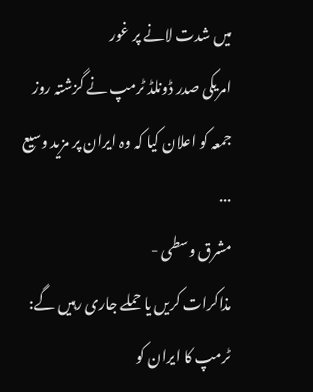میں شدت لانے پر غور
امریکی صدر ڈونلڈ ٹرمپ نے گزشتہ روز جمعہ کو اعلان کیا کہ وہ ایران پر مزید وسیع ...
مشرق وسطی -
مذاکرات کریں یا حملے جاری رہیں گے: ٹرمپ کا ایران کو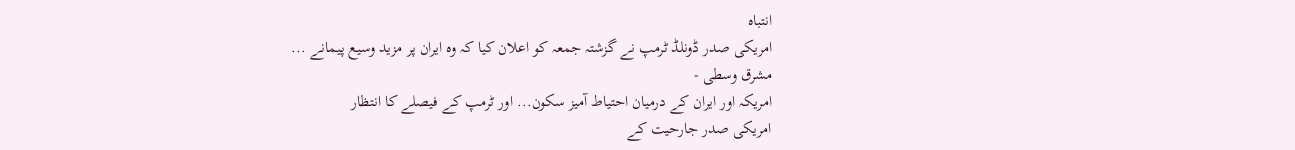انتباہ
امریکی صدر ڈونلڈ ٹرمپ نے گزشتہ جمعہ کو اعلان کیا کہ وہ ایران پر مزید وسیع پیمانے ...
مشرق وسطی -
امریکہ اور ایران کے درمیان احتیاط آمیز سکون... اور ٹرمپ کے فیصلے کا انتظار
امریکی صدر جارحیت کے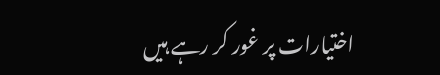اختیارات پر غور کر رہے ہیں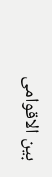بين الاقوامى